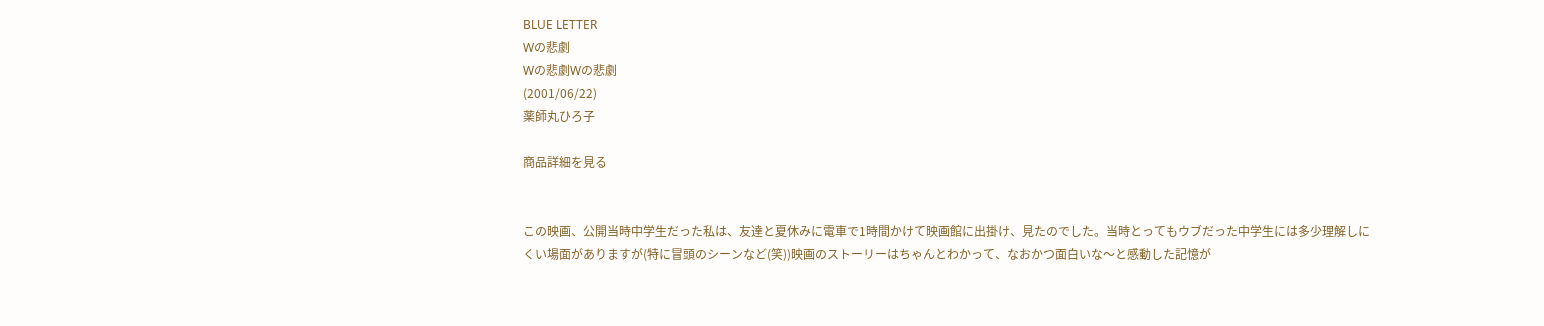BLUE LETTER
Wの悲劇
Wの悲劇Wの悲劇
(2001/06/22)
薬師丸ひろ子

商品詳細を見る


この映画、公開当時中学生だった私は、友達と夏休みに電車で1時間かけて映画館に出掛け、見たのでした。当時とってもウブだった中学生には多少理解しにくい場面がありますが(特に冒頭のシーンなど(笑))映画のストーリーはちゃんとわかって、なおかつ面白いな〜と感動した記憶が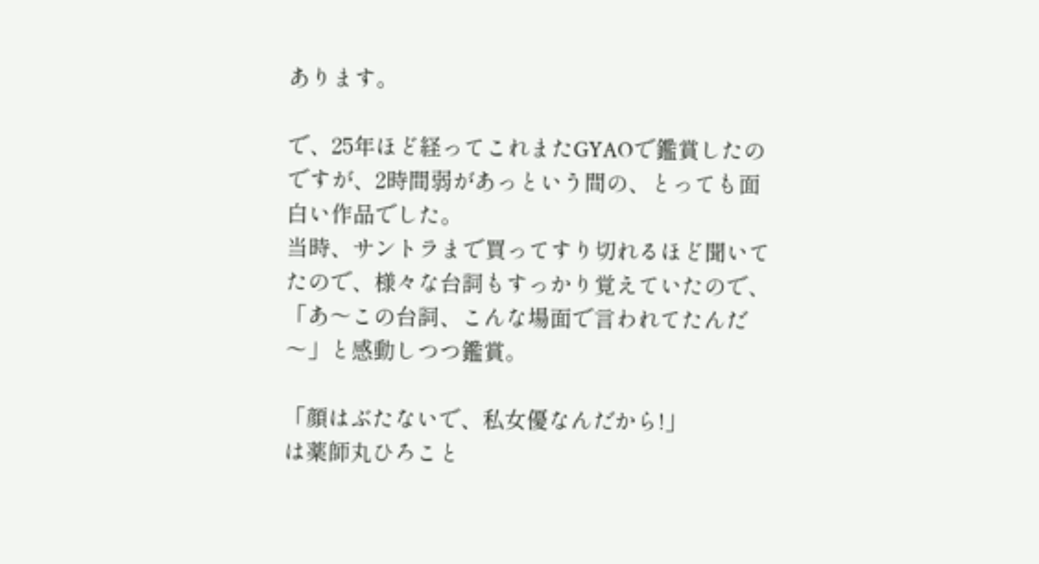あります。

で、25年ほど経ってこれまたGYAOで鑑賞したのですが、2時間弱があっという間の、とっても面白い作品でした。
当時、サントラまで買ってすり切れるほど聞いてたので、様々な台詞もすっかり覚えていたので、「あ〜この台詞、こんな場面で言われてたんだ〜」と感動しつつ鑑賞。

「顔はぶたないで、私女優なんだから!」
は薬師丸ひろこと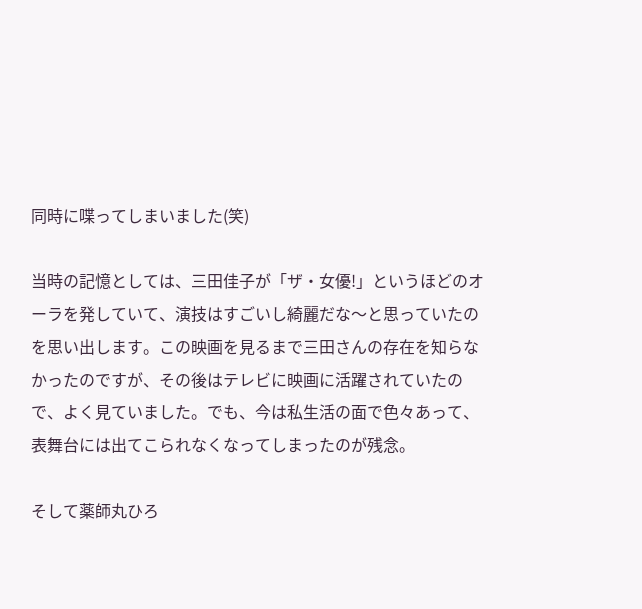同時に喋ってしまいました(笑)

当時の記憶としては、三田佳子が「ザ・女優!」というほどのオーラを発していて、演技はすごいし綺麗だな〜と思っていたのを思い出します。この映画を見るまで三田さんの存在を知らなかったのですが、その後はテレビに映画に活躍されていたので、よく見ていました。でも、今は私生活の面で色々あって、表舞台には出てこられなくなってしまったのが残念。

そして薬師丸ひろ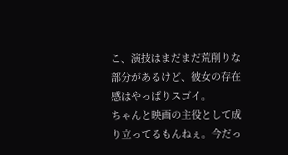こ、演技はまだまだ荒削りな部分があるけど、彼女の存在感はやっぱりスゴイ。
ちゃんと映画の主役として成り立ってるもんねぇ。今だっ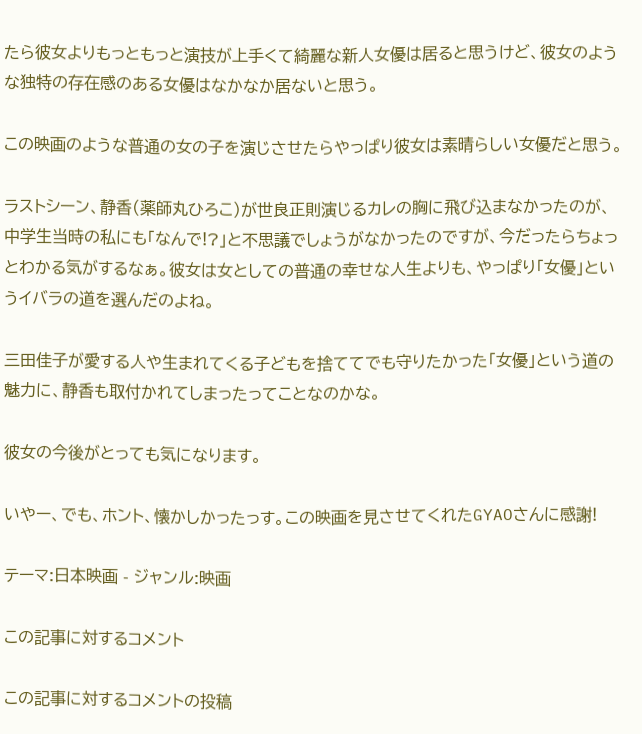たら彼女よりもっともっと演技が上手くて綺麗な新人女優は居ると思うけど、彼女のような独特の存在感のある女優はなかなか居ないと思う。

この映画のような普通の女の子を演じさせたらやっぱり彼女は素晴らしい女優だと思う。

ラストシーン、静香(薬師丸ひろこ)が世良正則演じるカレの胸に飛び込まなかったのが、中学生当時の私にも「なんで!?」と不思議でしょうがなかったのですが、今だったらちょっとわかる気がするなぁ。彼女は女としての普通の幸せな人生よりも、やっぱり「女優」というイバラの道を選んだのよね。

三田佳子が愛する人や生まれてくる子どもを捨ててでも守りたかった「女優」という道の魅力に、静香も取付かれてしまったってことなのかな。

彼女の今後がとっても気になります。

いやー、でも、ホント、懐かしかったっす。この映画を見させてくれたGYAOさんに感謝!

テーマ:日本映画 - ジャンル:映画

この記事に対するコメント

この記事に対するコメントの投稿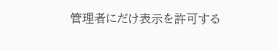管理者にだけ表示を許可する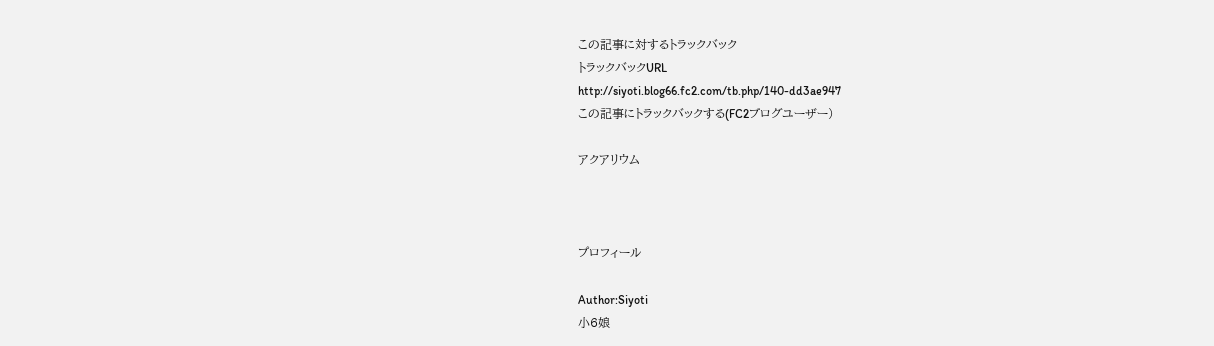この記事に対するトラックバック
トラックバックURL
http://siyoti.blog66.fc2.com/tb.php/140-dd3ae947
この記事にトラックバックする(FC2ブログユーザー)

アクアリウム



プロフィール

Author:Siyoti
小6娘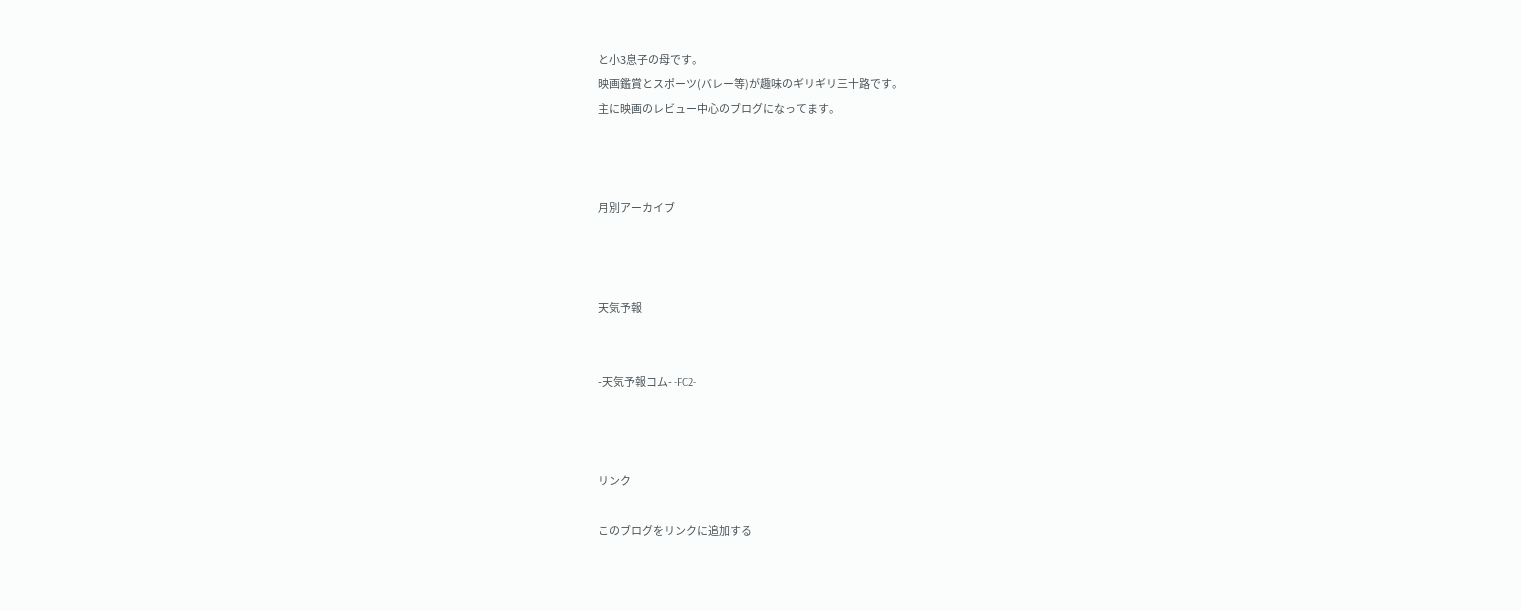と小3息子の母です。
映画鑑賞とスポーツ(バレー等)が趣味のギリギリ三十路です。
主に映画のレビュー中心のブログになってます。



月別アーカイブ



天気予報


-天気予報コム- -FC2-



リンク

このブログをリンクに追加する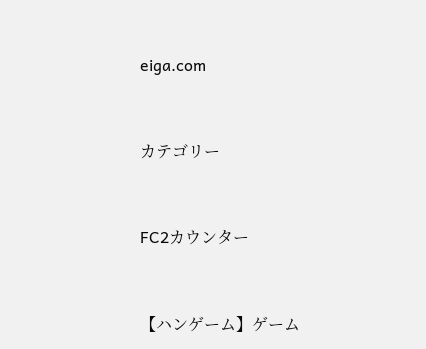eiga.com



カテゴリー



FC2カウンター



【ハンゲーム】ゲーム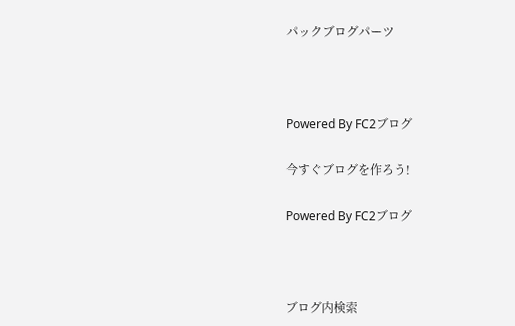パックブログパーツ



Powered By FC2ブログ

今すぐブログを作ろう!

Powered By FC2ブログ



ブログ内検索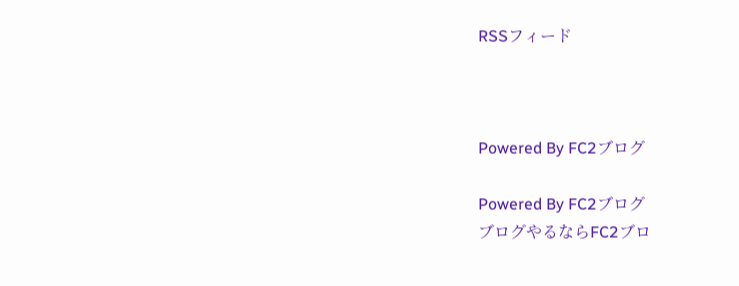RSSフィード



Powered By FC2ブログ

Powered By FC2ブログ
ブログやるならFC2ブロ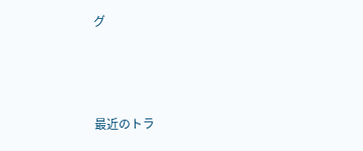グ



最近のトラ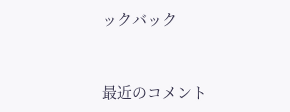ックバック



最近のコメント